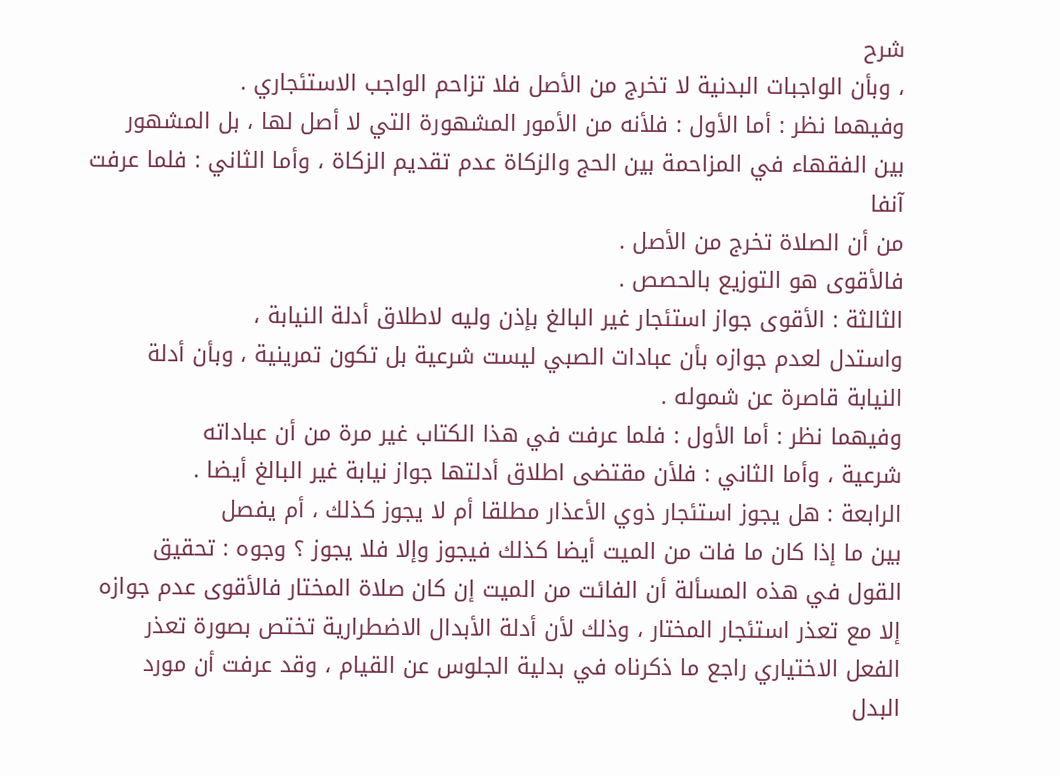شرح
، وبأن الواجبات البدنية لا تخرج من الأصل فلا تزاحم الواجب الاستئجاري .
وفيهما نظر : أما الأول : فلأنه من الأمور المشهورة التي لا أصل لها ، بل المشهور
بين الفقهاء في المزاحمة بين الحج والزكاة عدم تقديم الزكاة ، وأما الثاني : فلما عرفت آنفا
من أن الصلاة تخرج من الأصل .
فالأقوى هو التوزيع بالحصص .
الثالثة : الأقوى جواز استئجار غير البالغ بإذن وليه لاطلاق أدلة النيابة ،
واستدل لعدم جوازه بأن عبادات الصبي ليست شرعية بل تكون تمرينية ، وبأن أدلة
النيابة قاصرة عن شموله .
وفيهما نظر : أما الأول : فلما عرفت في هذا الكتاب غير مرة من أن عباداته
شرعية ، وأما الثاني : فلأن مقتضى اطلاق أدلتها جواز نيابة غير البالغ أيضا .
الرابعة : هل يجوز استئجار ذوي الأعذار مطلقا أم لا يجوز كذلك ، أم يفصل
بين ما إذا كان ما فات من الميت أيضا كذلك فيجوز وإلا فلا يجوز ؟ وجوه : تحقيق
القول في هذه المسألة أن الفائت من الميت إن كان صلاة المختار فالأقوى عدم جوازه
إلا مع تعذر استئجار المختار ، وذلك لأن أدلة الأبدال الاضطرارية تختص بصورة تعذر
الفعل الاختياري راجع ما ذكرناه في بدلية الجلوس عن القيام ، وقد عرفت أن مورد
البدل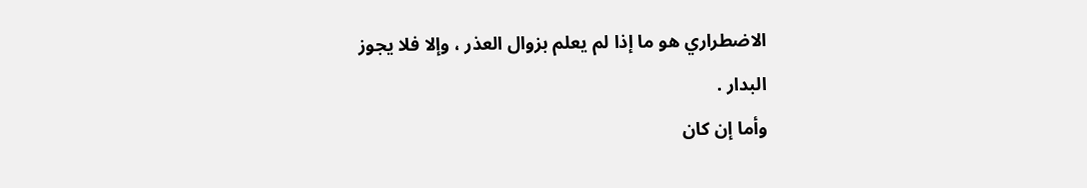الاضطراري هو ما إذا لم يعلم بزوال العذر ، وإلا فلا يجوز البدار .
وأما إن كان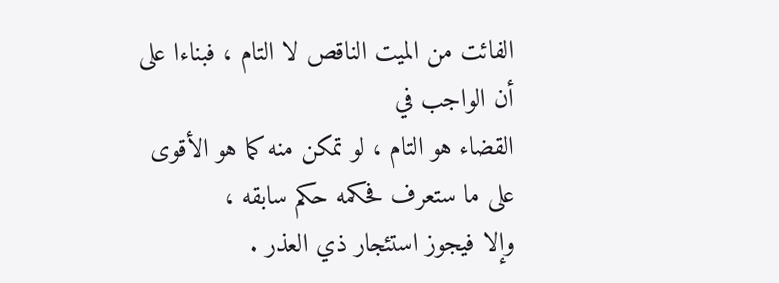الفائت من الميت الناقص لا التام ، فبناءا على أن الواجب في
القضاء هو التام ، لو تمكن منه كما هو الأقوى على ما ستعرف فحكمه حكم سابقه ،
وإلا فيجوز استئجار ذي العذر .